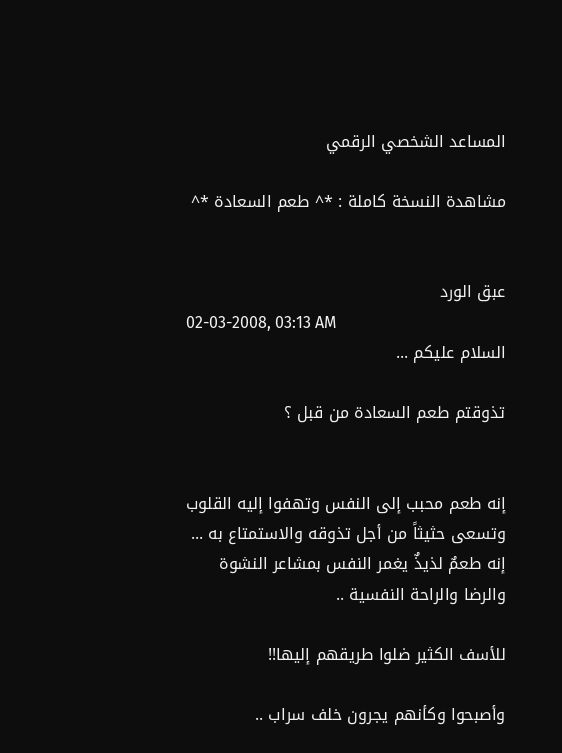المساعد الشخصي الرقمي

مشاهدة النسخة كاملة : *^ طعم السعادة *^


عبق الورد
02-03-2008, 03:13 AM
السلام عليكم ...

تذوقتم طعم السعادة من قبل ؟


إنه طعم محبب إلى النفس وتهفوا إليه القلوب وتسعى حثيثاً من أجل تذوقه والاستمتاع به ... إنه طعمٌ لذيذٌ يغمر النفس بمشاعر النشوة والرضا والراحة النفسية ..

للأسف الكثير ضلوا طريقهم إليها!!

وأصبحوا وكأنهم يجرون خلف سراب ..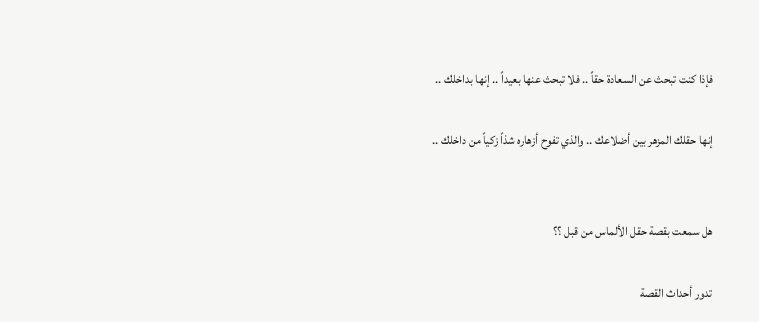فإذا كنت تبحث عن السعادة حقاً .. فلا تبحث عنها بعيداً .. إنها بداخلك ..

إنها حقلك المزهر بين أضلاعك .. والذي تفوح أزهاره شذاً زكياً من داخلك ..


هل سمعت بقصة حقل الألماس من قبل ؟؟

تدور أحداث القصة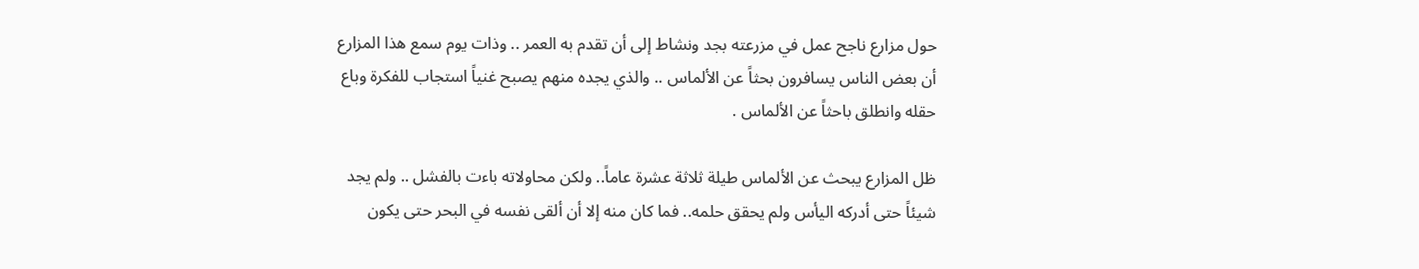حول مزارع ناجح عمل في مزرعته بجد ونشاط إلى أن تقدم به العمر .. وذات يوم سمع هذا المزارع أن بعض الناس يسافرون بحثاً عن الألماس .. والذي يجده منهم يصبح غنياً استجاب للفكرة وباع حقله وانطلق باحثاً عن الألماس .

ظل المزارع يبحث عن الألماس طيلة ثلاثة عشرة عاماً.. ولكن محاولاته باءت بالفشل .. ولم يجد شيئاً حتى أدركه اليأس ولم يحقق حلمه.. فما كان منه إلا أن ألقى نفسه في البحر حتى يكون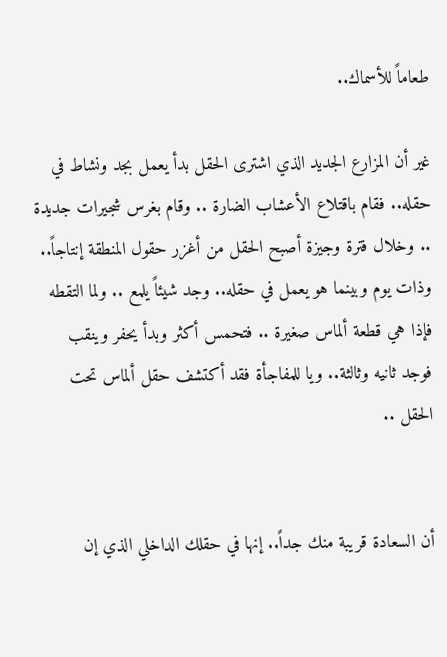طعاماً للأسماك..

غير أن المزارع الجديد الذي اشترى الحقل بدأ يعمل بجد ونشاط في حقله.. فقام باقتلاع الأعشاب الضارة .. وقام بغرس شجيرات جديدة .. وخلال فترة وجيزة أصبح الحقل من أغزر حقول المنطقة إنتاجاً.. وذات يوم وبينما هو يعمل في حقله.. وجد شيئاً يلمع .. ولما التقطه فإذا هي قطعة ألماس صغيرة .. فتحمس أكثر وبدأ يحفر وينقب فوجد ثانيه وثالثة.. ويا للمفاجأة فقد أكتشف حقل ألماس تحت الحقل ..


أن السعادة قريبة منك جداً.. إنها في حقلك الداخلي الذي إن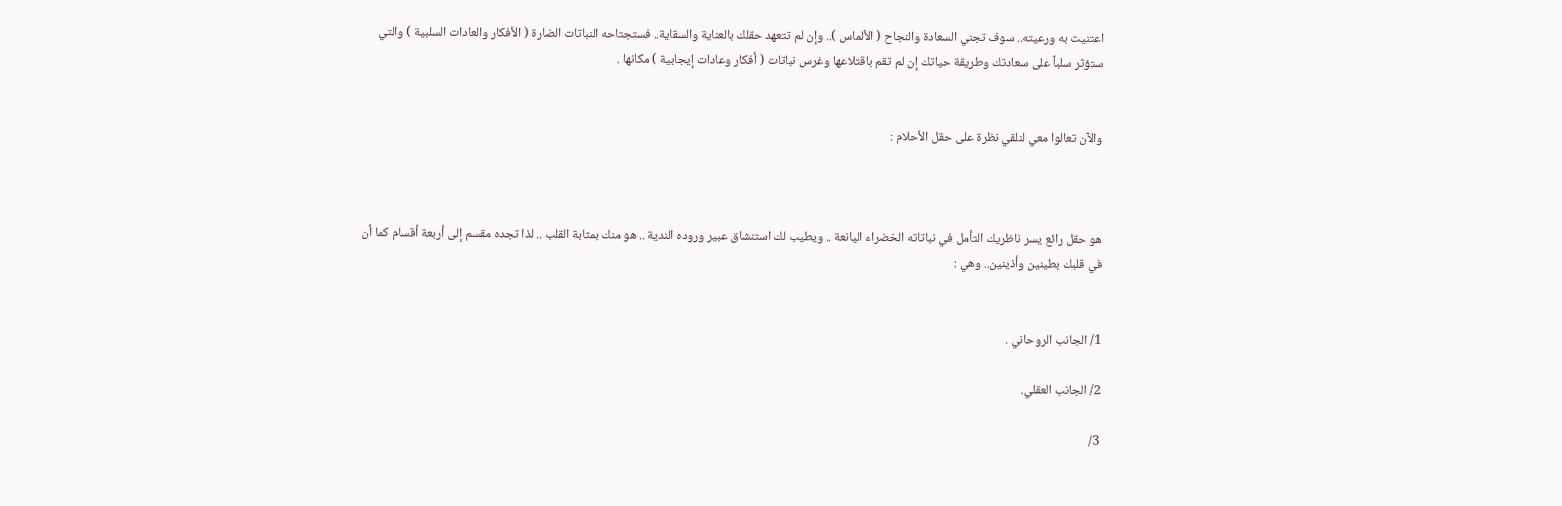اعتنيت به ورعيته.. سوف تجني السعادة والنجاح ( الألماس ).. وإن لم تتعهد حقلك بالعناية والسقاية.. فستجتاحه النباتات الضارة ( الأفكار والعادات السلبية ) والتي ستؤثر سلباً على سعادتك وطريقة حياتك إن لم تقم باقتلاعها وغرس نباتات ( أفكار وعادات إيجابية ) مكانها .


والآن تعالوا معي لنلقي نظرة على حقل الأحلام :



هو حقل رائع يسر ناظريك التأمل في نباتاته الخضراء اليانعة .. ويطيب لك استنشاق عبير وروده الندية .. هو منك بمثابة القلب .. لذا تجده مقسم إلى أربعة أقسام كما أن في قلبك بطينين وأذينين.. وهي :


1/ الجانب الروحاني .

2/ الجانب العقلي.

3/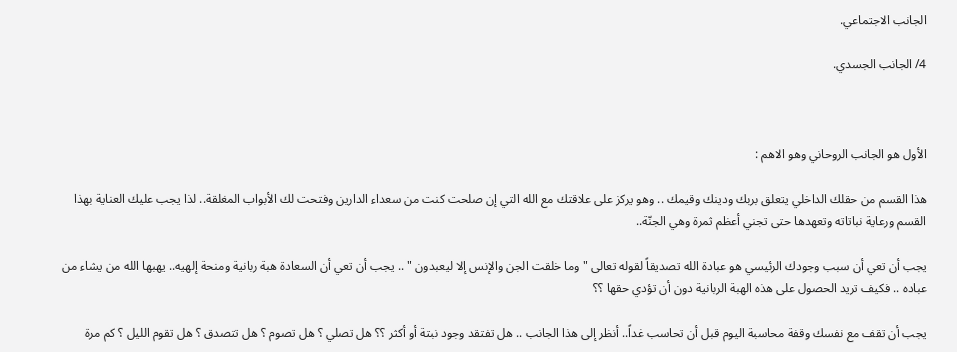الجانب الاجتماعي.

4/ الجانب الجسدي.



الأول هو الجانب الروحاني وهو الاهم :

هذا القسم من حقلك الداخلي يتعلق بربك ودينك وقيمك .. وهو يركز على علاقتك مع الله التي إن صلحت كنت من سعداء الدارين وفتحت لك الأبواب المغلقة.. لذا يجب عليك العناية بهذا القسم ورعاية نباتاته وتعهدها حتى تجني أعظم ثمرة وهي الجنّة..

يجب أن تعي أن سبب وجودك الرئيسي هو عبادة الله تصديقاً لقوله تعالى " وما خلقت الجن والإنس إلا ليعبدون " .. يجب أن تعي أن السعادة هبة ربانية ومنحة إلهيه.. يهبها الله من يشاء من عباده .. فكيف تريد الحصول على هذه الهبة الربانية دون أن تؤدي حقها ؟؟

يجب أن تقف مع نفسك وقفة محاسبة اليوم قبل أن تحاسب غداً.. أنظر إلى هذا الجانب .. هل تفتقد وجود نبتة أو أكثر ؟؟ هل تصلي ؟ هل تصوم ؟ هل تتصدق ؟ هل تقوم الليل ؟ كم مرة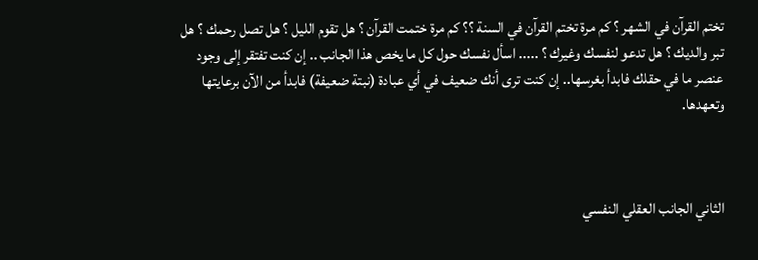تختم القرآن في الشهر ؟ كم مرة تختم القرآن في السنة ؟؟ كم مرة ختمت القرآن ؟ هل تقوم الليل ؟ هل تصل رحمك ؟ هل تبر والديك ؟ هل تدعو لنفسك وغيرك ؟ ..... اسأل نفسك حول كل ما يخص هذا الجانب .. إن كنت تفتقر إلى وجود عنصر ما في حقلك فابدأ بغرسها.. إن كنت ترى أنك ضعيف في أي عبادة (نبتة ضعيفة) فابدأ من الآن برعايتها وتعهدها.



الثاني الجانب العقلي النفسي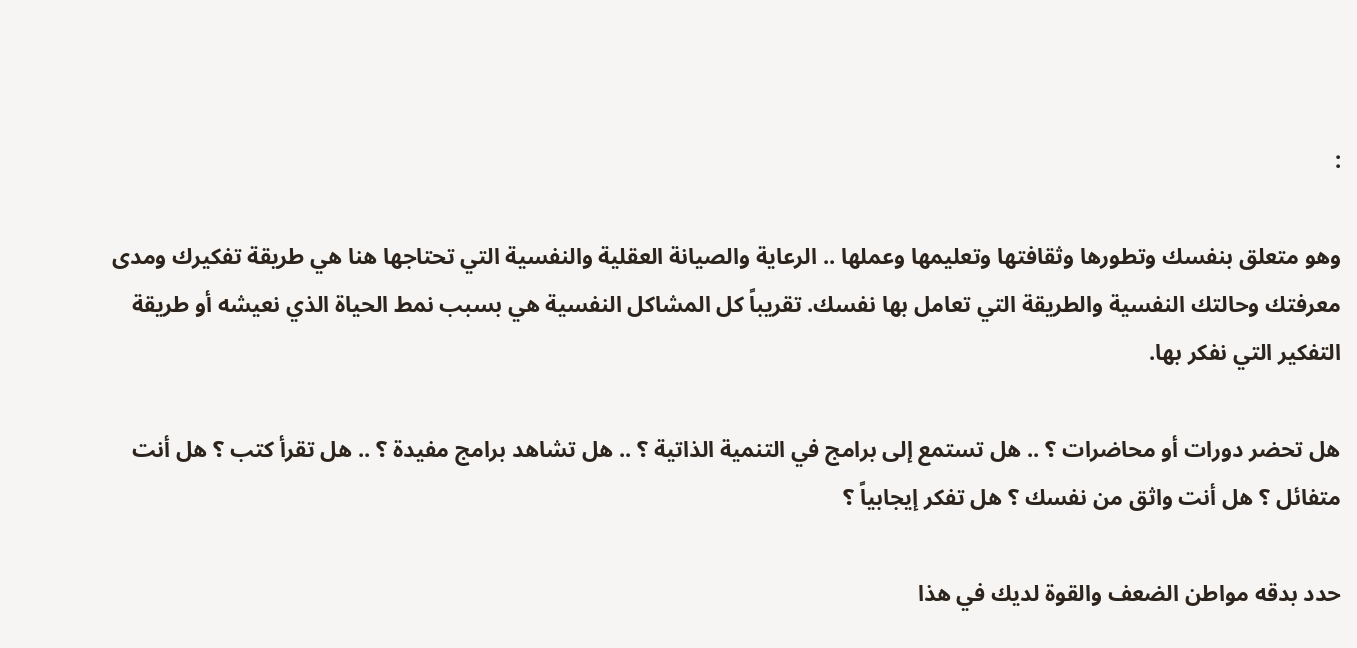:

وهو متعلق بنفسك وتطورها وثقافتها وتعليمها وعملها .. الرعاية والصيانة العقلية والنفسية التي تحتاجها هنا هي طريقة تفكيرك ومدى معرفتك وحالتك النفسية والطريقة التي تعامل بها نفسك. تقريباً كل المشاكل النفسية هي بسبب نمط الحياة الذي نعيشه أو طريقة التفكير التي نفكر بها.

هل تحضر دورات أو محاضرات ؟ .. هل تستمع إلى برامج في التنمية الذاتية ؟ .. هل تشاهد برامج مفيدة ؟ .. هل تقرأ كتب ؟ هل أنت متفائل ؟ هل أنت واثق من نفسك ؟ هل تفكر إيجابياً ؟

حدد بدقه مواطن الضعف والقوة لديك في هذا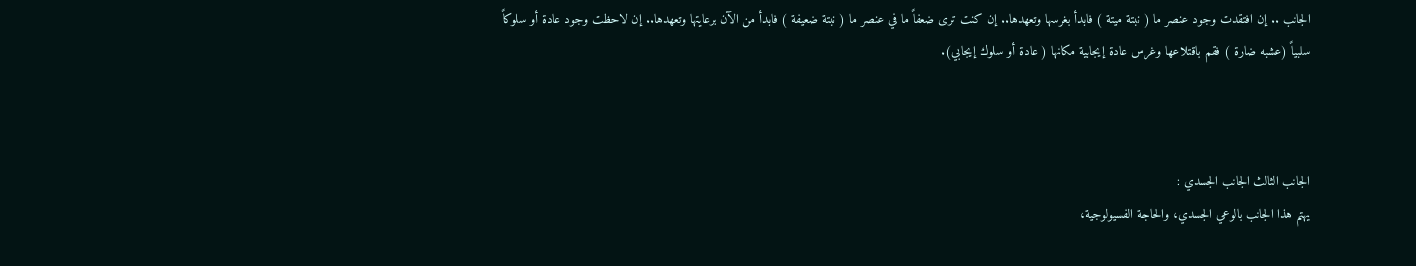الجانب .. إن افتقدت وجود عنصر ما ( نبتة ميتة ) فابدأ بغرسها وتعهدها.. إن كنت ترى ضعفاً ما في عنصر ما ( نبتة ضعيفة ) فابدأ من الآن برعايتها وتعهدها.. إن لاحظت وجود عادة أو سلوكاً سلبياً (عشبه ضارة ) فقم باقتلاعها وغرس عادة إيجابية مكانها ( عادة أو سلوك إيجابي).



الجانب الثالث الجانب الجسدي :
يهتم هذا الجانب بالوعي الجسدي، والحاجة الفسيولوجية،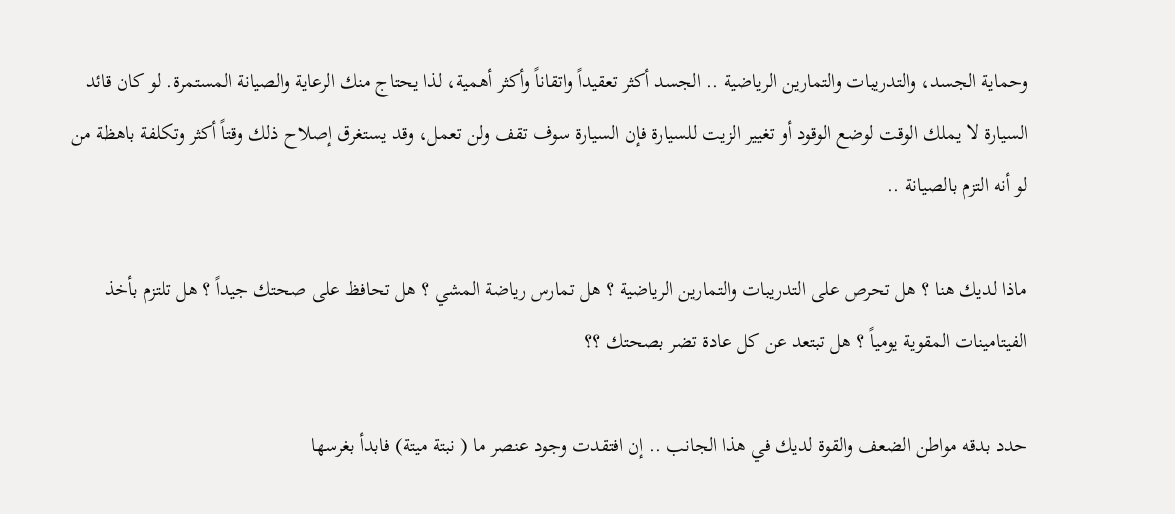وحماية الجسد، والتدريبات والتمارين الرياضية .. الجسد أكثر تعقيداً واتقاناً وأكثر أهمية، لذا يحتاج منك الرعاية والصيانة المستمرة. لو كان قائد السيارة لا يملك الوقت لوضع الوقود أو تغيير الزيت للسيارة فإن السيارة سوف تقف ولن تعمل، وقد يستغرق إصلاح ذلك وقتاً أكثر وتكلفة باهظة من لو أنه التزم بالصيانة ..

ماذا لديك هنا ؟ هل تحرص على التدريبات والتمارين الرياضية ؟ هل تمارس رياضة المشي ؟ هل تحافظ على صحتك جيداً ؟ هل تلتزم بأخذ الفيتامينات المقوية يومياً ؟ هل تبتعد عن كل عادة تضر بصحتك ؟؟

حدد بدقه مواطن الضعف والقوة لديك في هذا الجانب .. إن افتقدت وجود عنصر ما ( نبتة ميتة) فابدأ بغرسها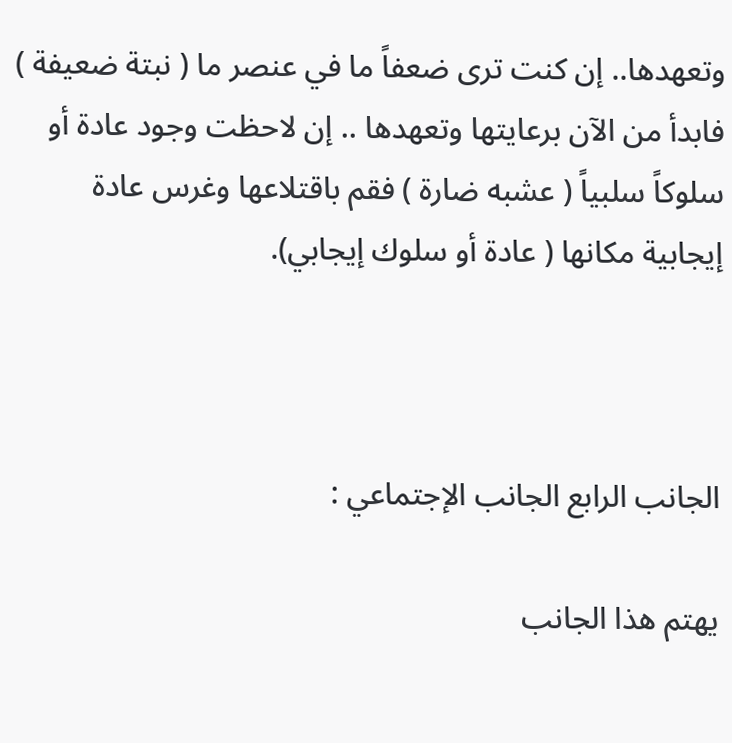وتعهدها.. إن كنت ترى ضعفاً ما في عنصر ما ( نبتة ضعيفة ) فابدأ من الآن برعايتها وتعهدها .. إن لاحظت وجود عادة أو سلوكاً سلبياً ( عشبه ضارة ) فقم باقتلاعها وغرس عادة إيجابية مكانها ( عادة أو سلوك إيجابي).



الجانب الرابع الجانب الإجتماعي :

يهتم هذا الجانب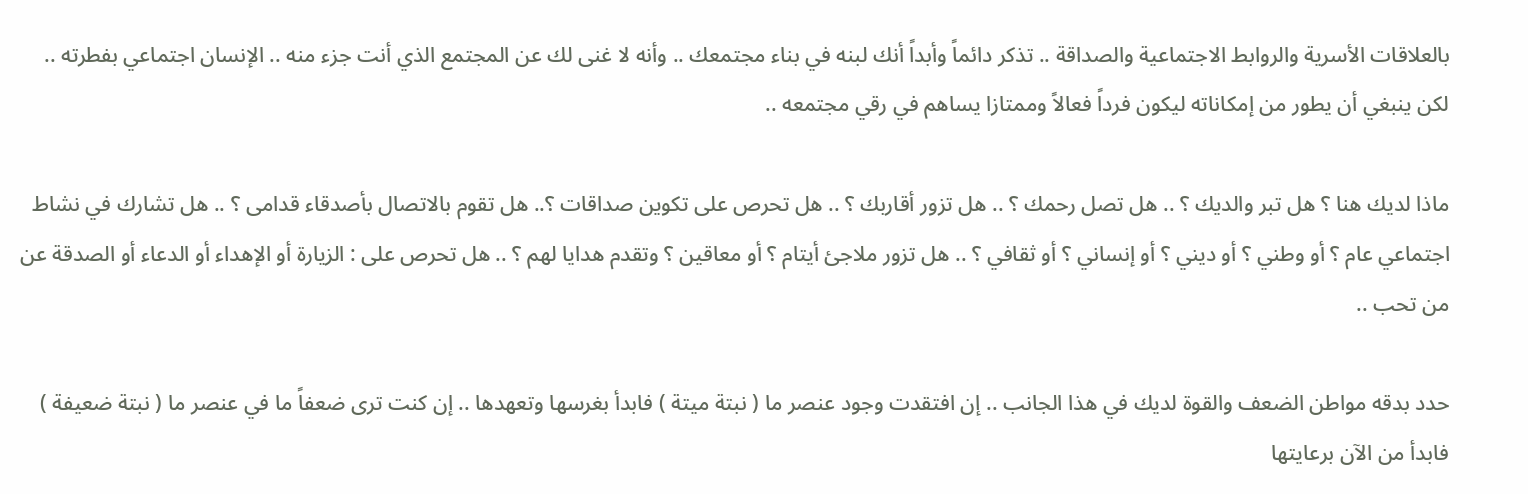بالعلاقات الأسرية والروابط الاجتماعية والصداقة .. تذكر دائماً وأبداً أنك لبنه في بناء مجتمعك .. وأنه لا غنى لك عن المجتمع الذي أنت جزء منه .. الإنسان اجتماعي بفطرته .. لكن ينبغي أن يطور من إمكاناته ليكون فرداً فعالاً وممتازا يساهم في رقي مجتمعه ..

ماذا لديك هنا ؟ هل تبر والديك ؟ .. هل تصل رحمك ؟ .. هل تزور أقاربك ؟ .. هل تحرص على تكوين صداقات ؟.. هل تقوم بالاتصال بأصدقاء قدامى ؟ .. هل تشارك في نشاط اجتماعي عام ؟ أو وطني ؟ أو ديني ؟ أو إنساني ؟ أو ثقافي ؟ .. هل تزور ملاجئ أيتام ؟ أو معاقين ؟ وتقدم هدايا لهم ؟ .. هل تحرص على : الزيارة أو الإهداء أو الدعاء أو الصدقة عن من تحب ..

حدد بدقه مواطن الضعف والقوة لديك في هذا الجانب .. إن افتقدت وجود عنصر ما ( نبتة ميتة ) فابدأ بغرسها وتعهدها .. إن كنت ترى ضعفاً ما في عنصر ما ( نبتة ضعيفة ) فابدأ من الآن برعايتها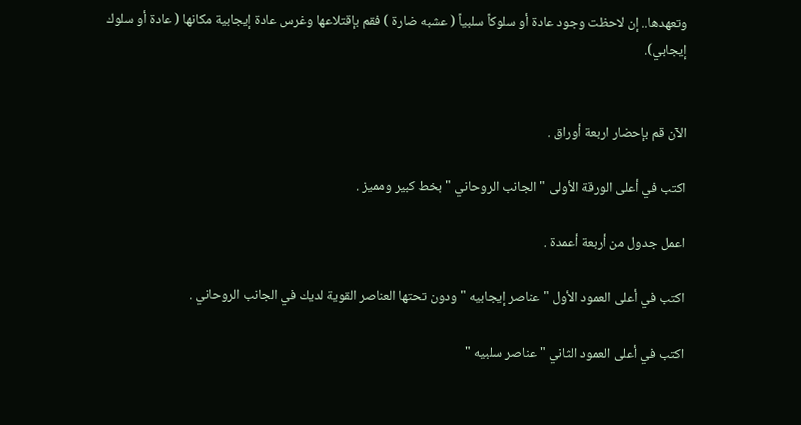وتعهدها.. إن لاحظت وجود عادة أو سلوكاً سلبياً ( عشبه ضارة ) فقم بإقتلاعها وغرس عادة إيجابية مكانها ( عادة أو سلوك إيجابي).


الآن قم بإحضار اربعة أوراق .

اكتب في أعلى الورقة الأولى " الجانب الروحاني " بخط كبير ومميز .

اعمل جدول من أربعة أعمدة .

اكتب في أعلى العمود الأول " عناصر إيجابيه " ودون تحتها العناصر القوية لديك في الجانب الروحاني .

اكتب في أعلى العمود الثاني " عناصر سلبيه "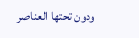ودون تحتها العناصر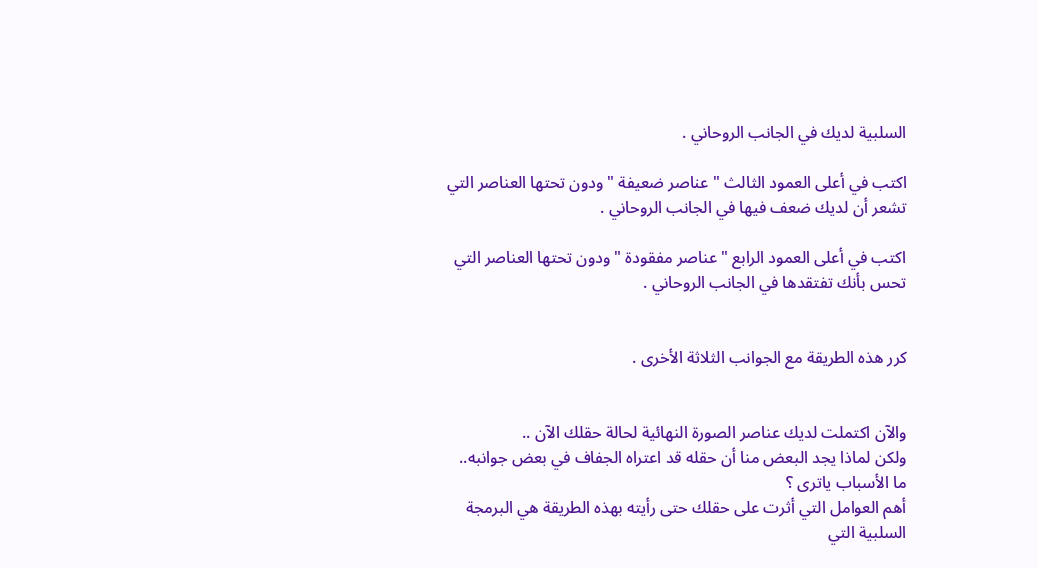السلبية لديك في الجانب الروحاني .

اكتب في أعلى العمود الثالث " عناصر ضعيفة " ودون تحتها العناصر التي تشعر أن لديك ضعف فيها في الجانب الروحاني .

اكتب في أعلى العمود الرابع " عناصر مفقودة " ودون تحتها العناصر التي تحس بأنك تفتقدها في الجانب الروحاني .


كرر هذه الطريقة مع الجوانب الثلاثة الأخرى .


والآن اكتملت لديك عناصر الصورة النهائية لحالة حقلك الآن ..
ولكن لماذا يجد البعض منا أن حقله قد اعتراه الجفاف في بعض جوانبه.. ما الأسباب ياترى ؟
أهم العوامل التي أثرت على حقلك حتى رأيته بهذه الطريقة هي البرمجة السلبية التي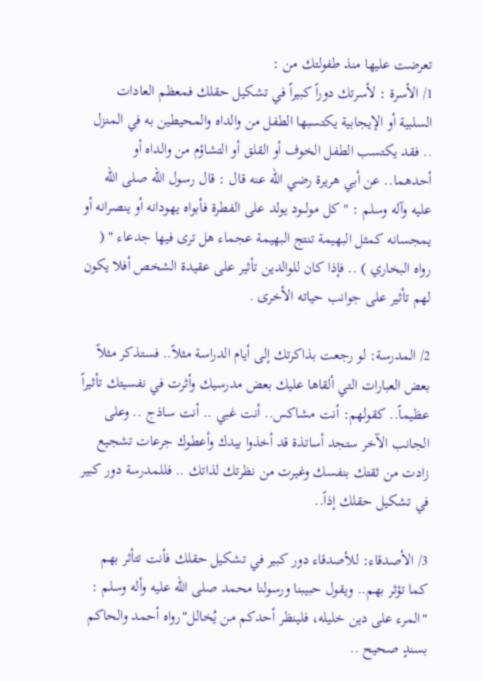تعرضت عليها منذ طفولتك من :
1/ الأسرة : لأسرتك دوراً كبيراً في تشكيل حقلك فمعظم العادات السلبية أو الإيجابية يكتسبها الطفل من والداه والمحيطين به في المنزل .. فقد يكتسب الطفل الخوف أو القلق أو التشاؤم من والداه أو أحدهما.. عن أبي هريرة رضي الله عنه قال : قال رسول الله صلى الله عليه وآله وسلم : " كل مولـــود يولد على الفطرة فأبواه يهودانه أو ينصرانه أو يمجسانه كمثل البهيمة تنتج البهيمة عجماء هل ترى فيها جدعاء " ( رواه البخاري ) .. فإذا كان للوالدين تأثير على عقيدة الشخص أفلا يكون لهم تأثير على جوانب حياته الأخرى .

2/ المدرسة: لو رجعت بذاكرتك إلى أيام الدراسة مثلاً.. فستذكر مثلاً بعض العبارات التي ألقاها عليك بعض مدرسيك وأثرت في نفسيتك تأثيراً عظيماً.. كقولهم: أنت مشاكس.. أنت غبي .. أنت ساذج .. وعلى الجانب الآخر ستجد أساتذة قد أخذوا بيدك وأعطوك جرعات تشجيع زادت من ثقتك بنفسك وغيرت من نظرتك لذاتك .. فللمدرسة دور كبير في تشكيل حقلك إذاً..

3/ الأصدقاء: للأصدقاء دور كبير في تشكيل حقلك فأنت تتأثر بهم كما تؤثر بهم.. ويقول حبيبنا ورسولنا محمد صلى الله عليه وأله وسلم : "المرء على دين خليله، فلينظر أحدكم من يُخالل"رواه أحمد والحاكم بسندٍ صحيح ..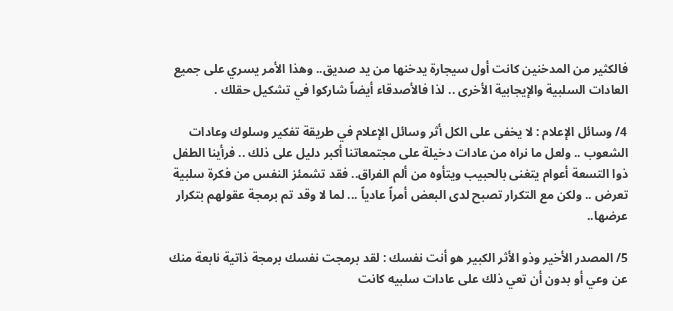فالكثير من المدخنين كانت أول سيجارة يدخنها من يد صديق.. وهذا الأمر يسري على جميع العادات السلبية والإيجابية الأخرى .. لذا فالأصدقاء أيضاً شاركوا في تشكيل حقلك .

4/ وسائل الإعلام : لا يخفى على الكل أثر وسائل الإعلام في طريقة تفكير وسلوك وعادات الشعوب .. ولعل ما نراه من عادات دخيلة على مجتمعاتنا أكبر دليل على ذلك .. فرأينا الطفل ذوا التسعة أعوام يتغنى بالحبيب ويتأوه من ألم الفراق.. فقد تشمئز النفس من فكرة سلبية تعرض .. ولكن مع التكرار تصبح لدى البعض أمراً عادياً ... لما لا وقد تم برمجة عقولهم بتكرار عرضها..

5/ المصدر الأخير وذو الأثر الكبير هو أنت نفسك : لقد برمجت نفسك برمجة ذاتية نابعة منك عن وعي أو بدون أن تعي ذلك على عادات سلبيه كانت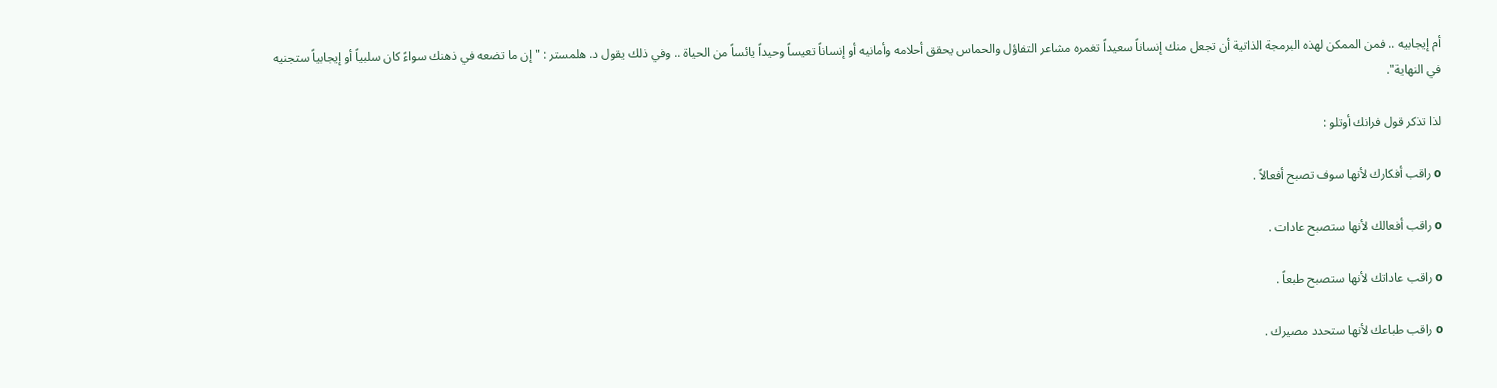أم إيجابيه .. فمن الممكن لهذه البرمجة الذاتية أن تجعل منك إنساناً سعيداً تغمره مشاعر التفاؤل والحماس يحقق أحلامه وأمانيه أو إنساناً تعيساً وحيداً يائساً من الحياة .. وفي ذلك يقول د. هلمستر : " إن ما تضعه في ذهنك سواءً كان سلبياً أو إيجابياً ستجنيه في النهاية".

لذا تذكر قول فرانك أوتلو :

o راقب أفكارك لأنها سوف تصبح أفعالاً .

o راقب أفعالك لأنها ستصبح عادات .

o راقب عاداتك لأنها ستصبح طبعاً .

o راقب طباعك لأنها ستحدد مصيرك .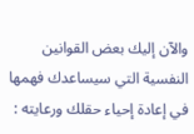والآن إليك بعض القوانين النفسية التي سيساعدك فهمها في إعادة إحياء حقلك ورعايته :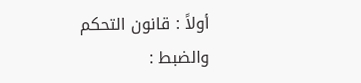أولاً : قانون التحكم والضبط :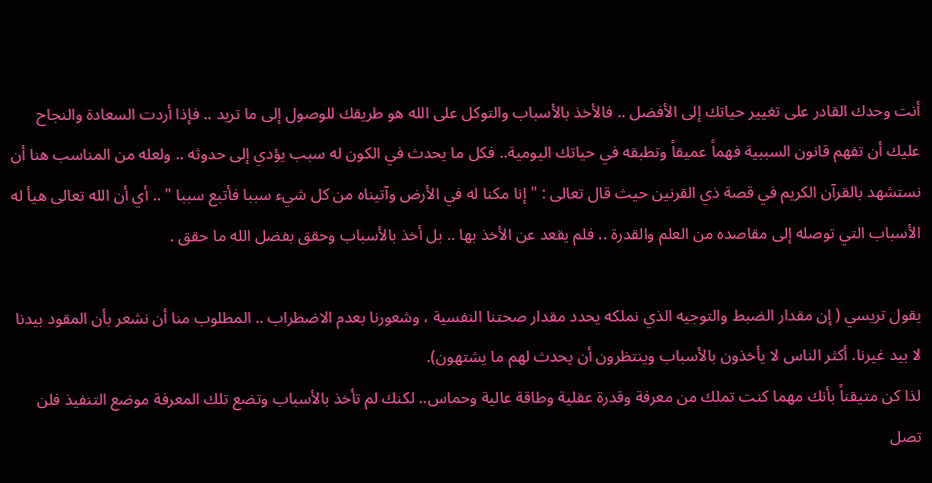أنت وحدك القادر على تغيير حياتك إلى الأفضل .. فالأخذ بالأسباب والتوكل على الله هو طريقك للوصول إلى ما تريد .. فإذا أردت السعادة والنجاح عليك أن تفهم قانون السببية فهماً عميقاً وتطبقه في حياتك اليومية.. فكل ما يحدث في الكون له سبب يؤدي إلى حدوثه .. ولعله من المناسب هنا أن نستشهد بالقرآن الكريم في قصة ذي القرنين حيث قال تعالى : " إنا مكنا له في الأرض وآتيناه من كل شيء سببا فأتبع سببا " .. أي أن الله تعالى هيأ له الأسباب التي توصله إلى مقاصده من العلم والقدرة .. فلم يقعد عن الأخذ بها .. بل أخذ بالأسباب وحقق بفضل الله ما حقق .

يقول تريسي ( إن مقدار الضبط والتوجيه الذي نملكه يحدد مقدار صحتنا النفسية ، وشعورنا بعدم الاضطراب .. المطلوب منا أن نشعر بأن المقود بيدنا لا بيد غيرنا. أكثر الناس لا يأخذون بالأسباب وينتظرون أن يحدث لهم ما يشتهون).
لذا كن متيقناً بأنك مهما كنت تملك من معرفة وقدرة عقلية وطاقة عالية وحماس.. لكنك لم تأخذ بالأسباب وتضع تلك المعرفة موضع التنفيذ فلن تصل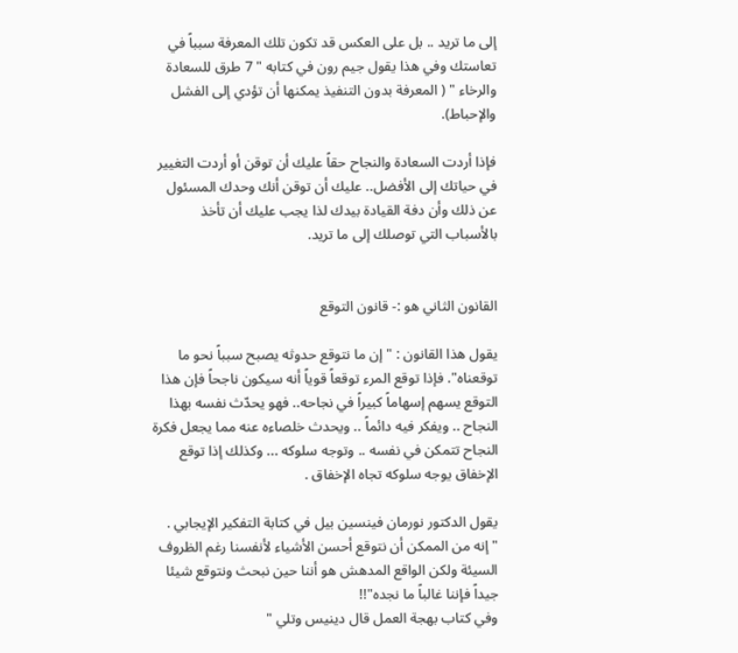إلى ما تريد .. بل على العكس قد تكون تلك المعرفة سبباً في تعاستك وفي هذا يقول جيم رون في كتابه " 7 طرق للسعادة والرخاء " ( المعرفة بدون التنفيذ يمكنها أن تؤدي إلى الفشل والإحباط).

فإذا أردت السعادة والنجاح حقاً عليك أن توقن أو أردت التغيير في حياتك إلى الأفضل.. عليك أن توقن أنك وحدك المسئول عن ذلك وأن دفة القيادة بيدك لذا يجب عليك أن تأخذ بالأسباب التي توصلك إلى ما تريد.


القانون الثاني هو :- قانون التوقع

يقول هذا القانون : " إن ما نتوقع حدوثه يصبح سبباً نحو ما توقعناه". فإذا توقع المرء توقعاً قوياً أنه سيكون ناجحاً فإن هذا التوقع يسهم إسهاماً كبيراً في نجاحه.. فهو يحدّث نفسه بهذا النجاح .. ويفكر فيه دائماً .. ويحدث خلصاءه عنه مما يجعل فكرة النجاح تتمكن في نفسه .. وتوجه سلوكه ... وكذلك إذا توقع الإخفاق يوجه سلوكه تجاه الإخفاق .

يقول الدكتور نورمان فينسين بيل في كتابة التفكير الإيجابي .
" إنه من الممكن أن نتوقع أحسن الأشياء لأنفسنا رغم الظروف السيئة ولكن الواقع المدهش هو أننا حين نبحث ونتوقع شيئا جيداً فإننا غالباً ما نجده"!!
وفي كتاب بهجة العمل قال دينيس وتلي "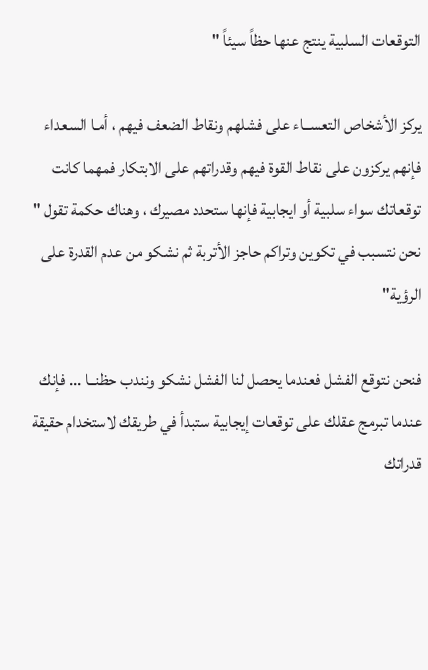التوقعات السلبية ينتج عنها حظاً سيئاً "

يركز الأشخاص التعســاء على فشلهم ونقاط الضعف فيهم ، أمـا السعداء فإنهم يركزون على نقاط القوة فيهم وقدراتهم على الابتكار فمهما كانت توقعاتك سواء سلبية أو ايجابية فإنها ستحدد مصيرك ، وهناك حكمة تقول " نحن نتسبب في تكوين وتراكم حاجز الأتربة ثم نشكو من عدم القدرة على الرؤية"

فنحن نتوقع الفشل فعندما يحصل لنا الفشل نشكو ونندب حظنــا ... فإنك عندما تبرمج عقلك على توقعات إيجابية ستبدأ في طريقك لاستخدام حقيقة قدراتك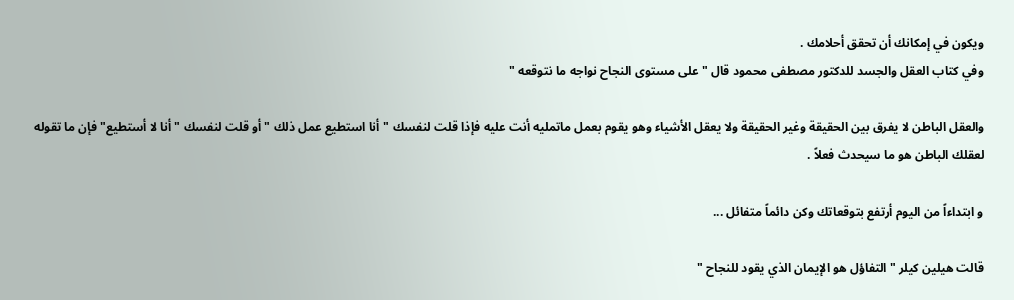ويكون في إمكانك أن تحقق أحلامك .
وفي كتاب العقل والجسد للدكتور مصطفى محمود قال " على مستوى النجاح نواجه ما نتوقعه "

والعقل الباطن لا يفرق بين الحقيقة وغير الحقيقة ولا يعقل الأشياء وهو يقوم بعمل ماتمليه أنت عليه فإذا قلت لنفسك "أنا استطيع عمل ذلك " أو قلت لنفسك " أنا لا أستطيع" فإن ما تقوله لعقلك الباطن هو ما سيحدث فعلاً .

و ابتداءاً من اليوم أرتفع بتوقعاتك وكن دائماً متفائل ...

قالت هيلين كيلر " التفاؤل هو الإيمان الذي يقود للنجاح "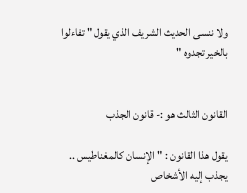ولا ننسى الحديث الشريف الذي يقول " تفاءلوا بالخير تجدوه "


القانون الثالث هو :- قانون الجذب

يقول هذا القانون : " الإنسان كالمغناطيس .. يجذب إليه الأشخاص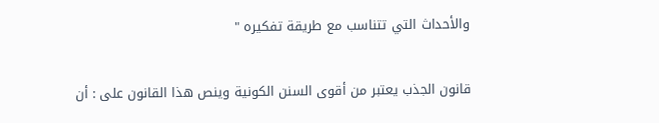والأحداث التي تتناسب مع طريقة تفكيره "

قانون الجذب يعتبر من أقوى السنن الكونية وينص هذا القانون على : أن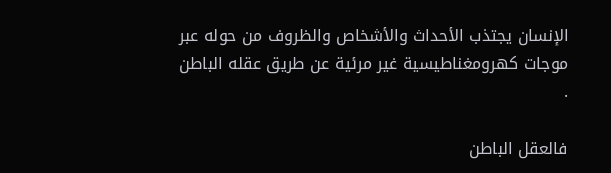الإنسان يجتذب الأحداث والأشخاص والظروف من حوله عبر موجات كهرومغناطيسية غير مرئية عن طريق عقله الباطن .

فالعقل الباطن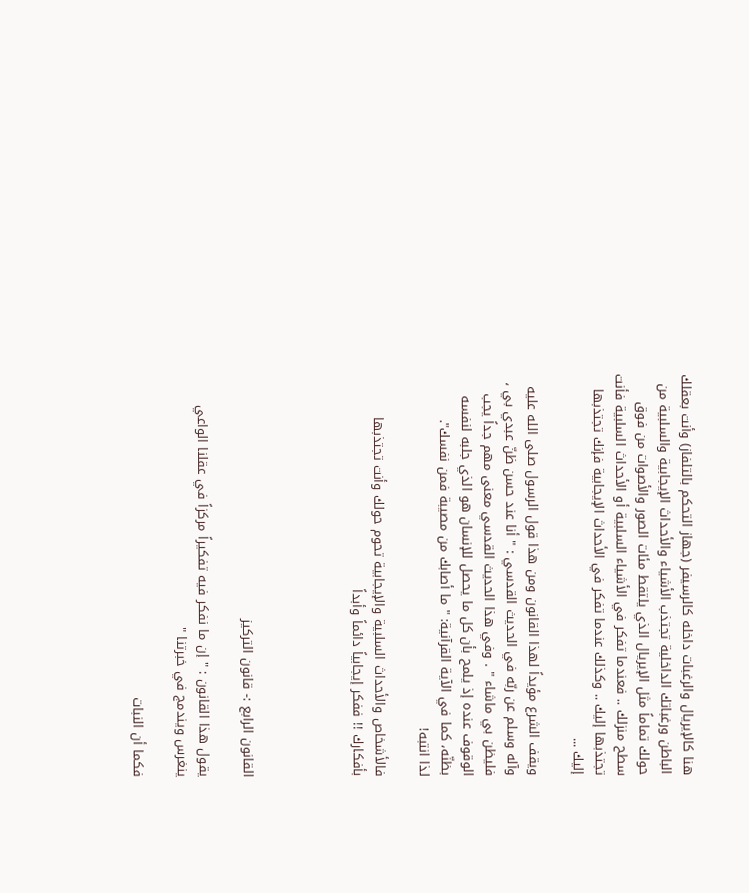هنا كالإيريال والرغبات داخله كالرسيفر (جهاز التحكم بالتلفاز) وأنت بعقلك الباطن ورغباتك الداخلية تجتذب الأشياء والأحداث الإيجابية والسلبية من حولك تماماً مثل الإيريال الذي يلتقط مئات الصور والأصوات من فوق سطح منزلك .. فعندما تفكر في الأشياء السلبية أو الأحداث السلبية فأنت تجتذبها إليك .. وكذلك عندما تفكر في الأحداث الإيجابية فإنك تجتذبها إليك ...

ويقف الشرع مؤيداً لهذا القانون ومن هذا قول الرسول صلى الله عليه وآله وسلم عن ربّه في الحديث القدسي : " أنا عند حسن ظنّ عبدي بي ، فليظن بي ماشاء " . وفي هذا الحديث القدسي معنى مهم جداً يجب الوقوف عنده إذ يلمح بأن كل ما يحصل للإنسان هو الذي جلبه لنفسه بظنّه، كما في الآية القرآنية: " ما أصابك من مصيبة فمن نفسك".
لذا انتبه!

فالأشخاص والأحداث السلبية والإيجابية تحوم حولك وأنت تجتذبها بأفكارك !! ففكر إيجابياً دائماً وأبداً




القانون الرابع :- قانون التركيز

يقول هذا القانون : " إن ما نفكر فيه تفكيراً مركزاً في عقلنا الواعي ينغرس ويندمج في خبرتنا "

فكما أن النبات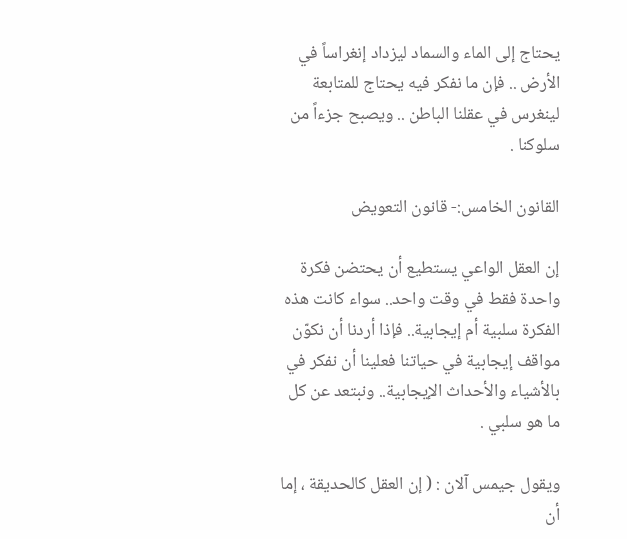يحتاج إلى الماء والسماد ليزداد إنغراساً في الأرض .. فإن ما نفكر فيه يحتاج للمتابعة لينغرس في عقلنا الباطن .. ويصبح جزءاً من سلوكنا .

القانون الخامس:- قانون التعويض

إن العقل الواعي يستطيع أن يحتضن فكرة واحدة فقط في وقت واحد.. سواء كانت هذه الفكرة سلبية أم إيجابية.. فإذا أردنا أن نكوّن مواقف إيجابية في حياتنا فعلينا أن نفكر في بالأشياء والأحداث الإيجابية.. ونبتعد عن كل ما هو سلبي .

ويقول جيمس آلان : ( إن العقل كالحديقة ، إما أن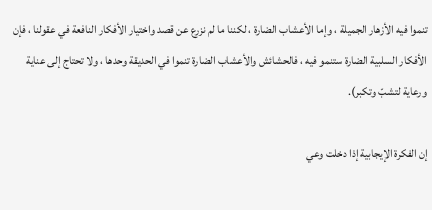تنموا فيه الأزهار الجميلة ، وإما الأعشاب الضارة ، لكننا ما لم نزرع عن قصد واختيار الأفكار النافعة في عقولنا ، فإن الأفكار السلبية الضارة ستنمو فيه ، فالحشائش والأعشاب الضارة تنموا في الحديقة وحدها ، ولا تحتاج إلى عناية ورعاية لتشبّ وتكبر).

إن الفكرة الإيجابية إذا دخلت وعي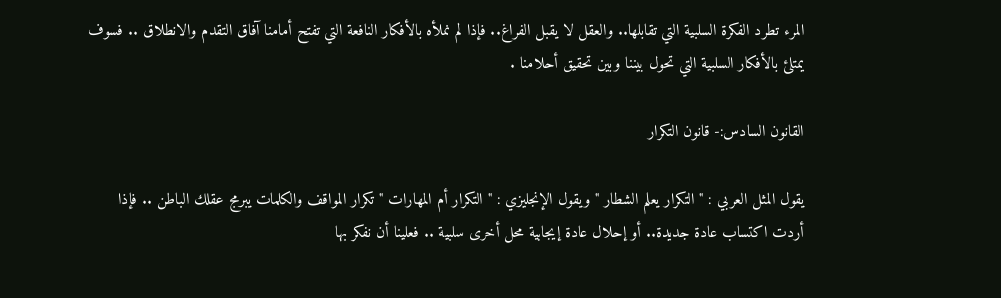المرء تطرد الفكرة السلبية التي تقابلها.. والعقل لا يقبل الفراغ.. فإذا لم نملأه بالأفكار النافعة التي تفتح أمامنا آفاق التقدم والانطلاق .. فسوف يمتلئ بالأفكار السلبية التي تحول بيننا وبين تحقيق أحلامنا .

القانون السادس:- قانون التكرار

يقول المثل العربي : " التكرار يعلم الشطار " ويقول الإنجليزي : " التكرار أم المهارات " تكرار المواقف والكلمات يبرمج عقلك الباطن .. فإذا أردت اكتساب عادة جديدة.. أو إحلال عادة إيجابية محل أخرى سلبية .. فعلينا أن نفكر بها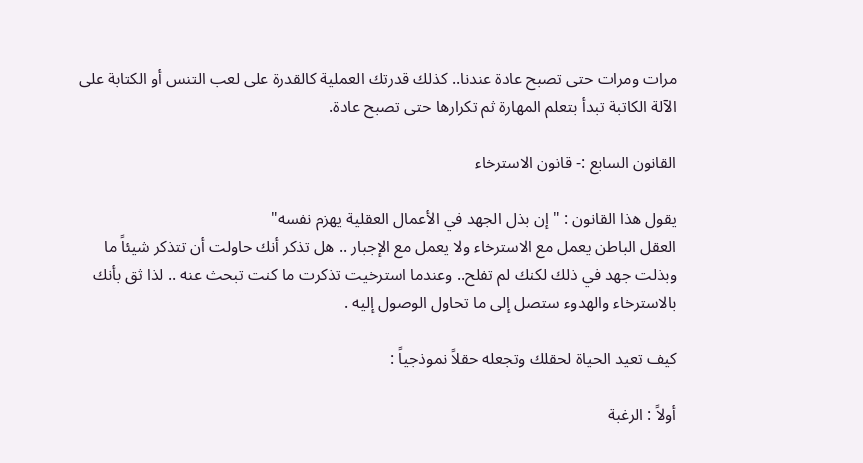مرات ومرات حتى تصبح عادة عندنا.. كذلك قدرتك العملية كالقدرة على لعب التنس أو الكتابة على الآلة الكاتبة تبدأ بتعلم المهارة ثم تكرارها حتى تصبح عادة.

القانون السابع :- قانون الاسترخاء

يقول هذا القانون : " إن بذل الجهد في الأعمال العقلية يهزم نفسه"
العقل الباطن يعمل مع الاسترخاء ولا يعمل مع الإجبار .. هل تذكر أنك حاولت أن تتذكر شيئاً ما وبذلت جهد في ذلك لكنك لم تفلح.. وعندما استرخيت تذكرت ما كنت تبحث عنه .. لذا ثق بأنك بالاسترخاء والهدوء ستصل إلى ما تحاول الوصول إليه .

كيف تعيد الحياة لحقلك وتجعله حقلاً نموذجياً :

أولاً : الرغبة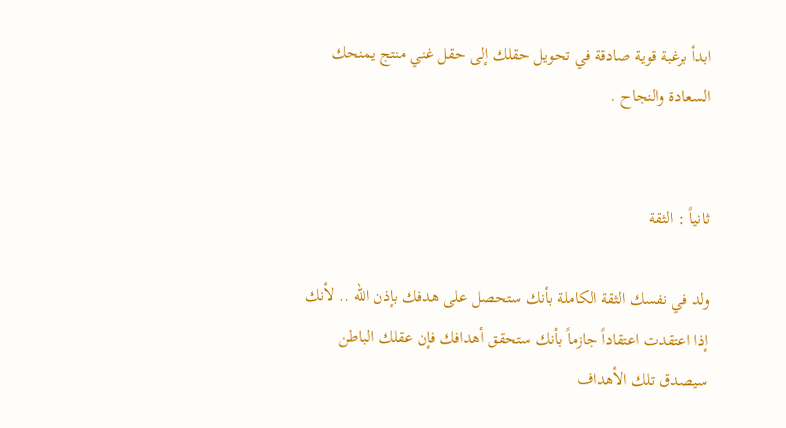ابدأ برغبة قوية صادقة في تحويل حقلك إلى حقل غني منتج يمنحك السعادة والنجاح .


ثانياً : الثقة

ولد في نفسك الثقة الكاملة بأنك ستحصل على هدفك بإذن الله .. لأنك إذا اعتقدت اعتقاداً جازماً بأنك ستحقق أهدافك فإن عقلك الباطن سيصدق تلك الأهداف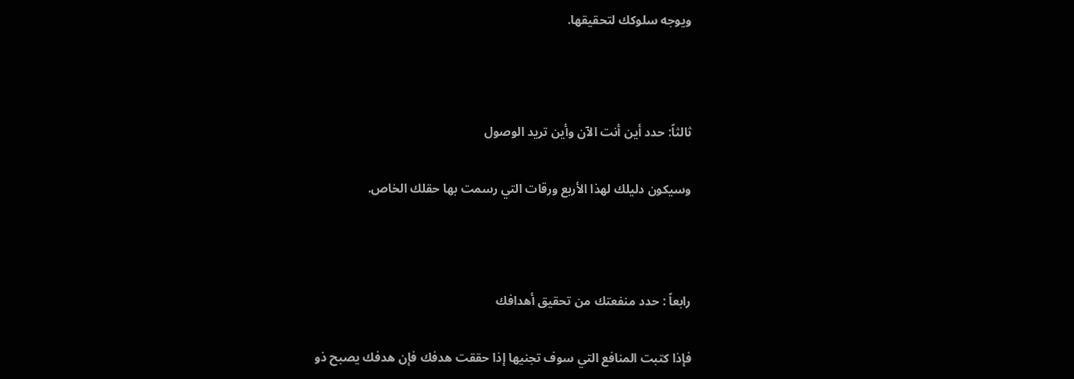ويوجه سلوكك لتحقيقها.



ثالثاً: حدد أين أنت الآن وأين تريد الوصول

وسيكون دليلك لهذا الأربع ورقات التي رسمت بها حقلك الخاص.



رابعاً : حدد منفعتك من تحقيق أهدافك

فإذا كتبت المنافع التي سوف تجنيها إذا حققت هدفك فإن هدفك يصبح ذو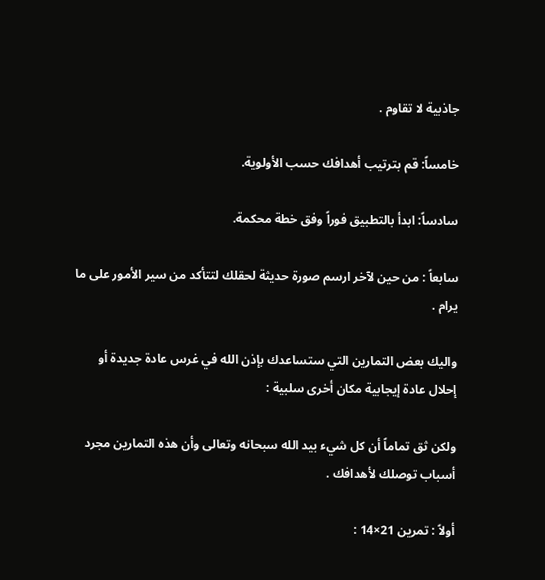جاذبية لا تقاوم .

خامساً: قم بترتيب أهدافك حسب الأولوية.

سادساً: ابدأ بالتطبيق فوراً وفق خطة محكمة.

سابعاً : من حين لآخر ارسم صورة حديثة لحقلك لتتأكد من سير الأمور على ما يرام .

واليك بعض التمارين التي ستساعدك بإذن الله في غرس عادة جديدة أو إحلال عادة إيجابية مكان أخرى سلبية :

ولكن ثق تماماً أن كل شيء بيد الله سبحانه وتعالى وأن هذه التمارين مجرد أسباب توصلك لأهدافك .

أولاً : تمرين 21×14 :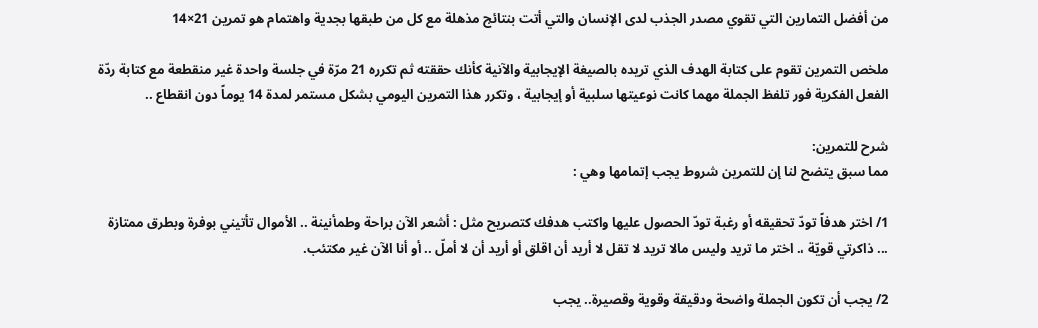من أفضل التمارين التي تقوي مصدر الجذب لدى الإنسان والتي أتت بنتائج مذهلة مع كل من طبقها بجدية واهتمام هو تمرين 21×14

ملخص التمرين تقوم على كتابة الهدف الذي تريده بالصيغة الإيجابية والآنية كأنك حققته ثم تكرره 21 مرّة في جلسة واحدة غير منقطعة مع كتابة ردّة الفعل الفكرية فور تلفظ الجملة مهما كانت نوعيتها سلبية أو إيجابية ، وتكرر هذا التمرين اليومي بشكل مستمر لمدة 14 يوماً دون انقطاع ..

شرح للتمرين:
مما سبق يتضح لنا إن للتمرين شروط يجب إتمامها وهي :

1/ اختر هدفاً تودّ تحقيقه أو رغبة تودّ الحصول عليها واكتب هدفك كتصريح مثل : أشعر الآن براحة وطمأنينة .. الأموال تأتيني بوفرة وبطرق ممتازة ... ذاكرتي قويّة ،. اختر ما تريد وليس مالا تريد لا تقل لا أريد أن اقلق أو أريد أن لا أملّ .. أو أنا الآن غير مكتئب.

2/ يجب أن تكون الجملة واضحة ودقيقة وقوية وقصيرة.. يجب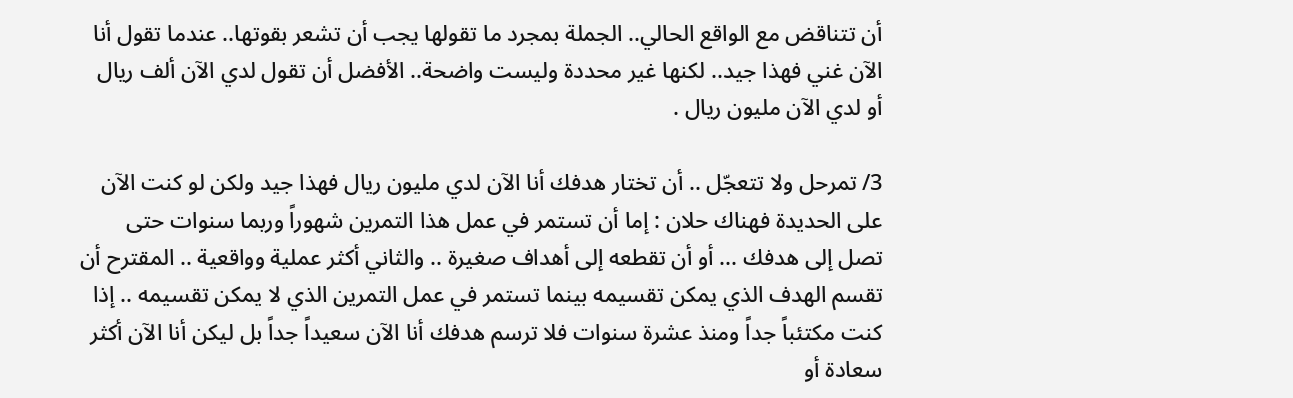أن تتناقض مع الواقع الحالي.. الجملة بمجرد ما تقولها يجب أن تشعر بقوتها.. عندما تقول أنا الآن غني فهذا جيد.. لكنها غير محددة وليست واضحة.. الأفضل أن تقول لدي الآن ألف ريال أو لدي الآن مليون ريال .

3/ تمرحل ولا تتعجّل .. أن تختار هدفك أنا الآن لدي مليون ريال فهذا جيد ولكن لو كنت الآن على الحديدة فهناك حلان : إما أن تستمر في عمل هذا التمرين شهوراً وربما سنوات حتى تصل إلى هدفك ... أو أن تقطعه إلى أهداف صغيرة .. والثاني أكثر عملية وواقعية .. المقترح أن تقسم الهدف الذي يمكن تقسيمه بينما تستمر في عمل التمرين الذي لا يمكن تقسيمه .. إذا كنت مكتئباً جداً ومنذ عشرة سنوات فلا ترسم هدفك أنا الآن سعيداً جداً بل ليكن أنا الآن أكثر سعادة أو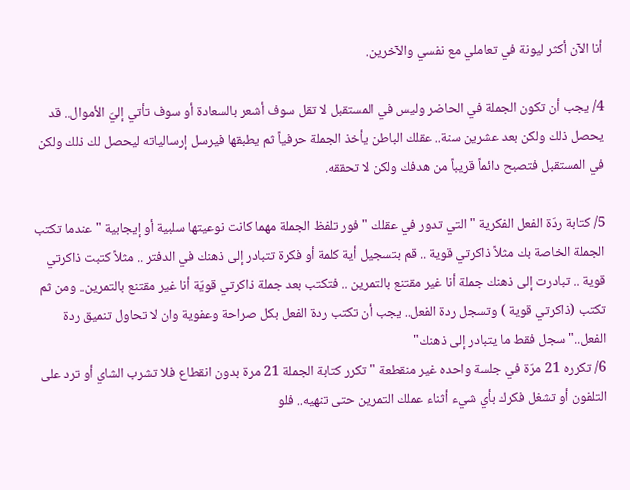أنا الآن أكثر ليونة في تعاملي مع نفسي والآخرين.

4/ يجب أن تكون الجملة في الحاضر وليس في المستقبل لا تقل سوف أشعر بالسعادة أو سوف تأتي إليّ الأموال.. قد يحصل ذلك ولكن بعد عشرين سنة.. عقلك الباطن يأخذ الجملة حرفياً ثم يطبقها فيرسل إرسالياته ليحصل لك ذلك ولكن في المستقبل فتصبح دائماً قريباً من هدفك ولكن لا تحققه.

5/ كتابة ردّة الفعل الفكرية " التي تدور في عقلك " فور تلفظ الجملة مهما كانت نوعيتها سلبية أو إيجابية " عندما تكتب الجملة الخاصة بك مثلاً ذاكرتي قوية .. قم بتسجيل أية كلمة أو فكرة تتبادر إلى ذهنك في الدفتر .. مثلاً كتبت ذاكرتي قوية .. تبادرت إلى ذهنك جملة أنا غير مقتنع بالتمرين .. فتكتب بعد جملة ذاكرتي قويّة أنا غير مقتنع بالتمرين.. ومن ثم تكتب (ذاكرتي قوية ) وتسجل ردة الفعل.. يجب أن تكتب ردة الفعل بكل صراحة وعفوية وان لا تحاول تنميق ردة الفعل.." سجل فقط ما يتبادر إلى ذهنك"
6/ تكرره 21 مرّة في جلسة واحده غير منقطعة " تكرر كتابة الجملة 21 مرة بدون انقطاع فلا تشرب الشاي أو ترد على التلفون أو تشغل فكرك بأي شيء أثناء عملك التمرين حتى تنهيه.. فلو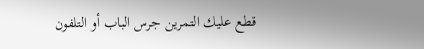قطع عليك التمرين جرس الباب أو التلفون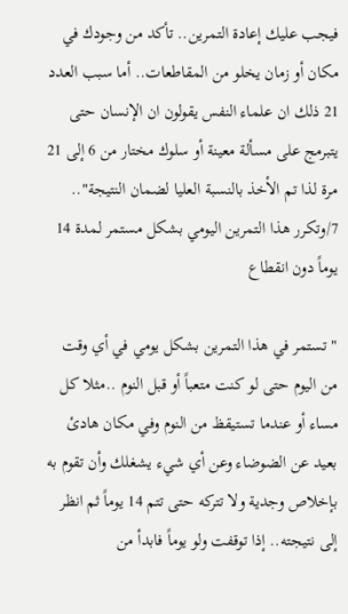فيجب عليك إعادة التمرين.. تأكد من وجودك في مكان أو زمان يخلو من المقاطعات.. أما سبب العدد 21 ذلك ان علماء النفس يقولون ان الإنسان حتى يتبرمج على مسألة معينة أو سلوك مختار من 6 إلى 21 مرة لذا تم الأخذ بالنسبة العليا لضمان النتيجة"..
7/وتكرر هذا التمرين اليومي بشكل مستمر لمدة 14 يوماً دون انقطاع

" تستمر في هذا التمرين بشكل يومي في أي وقت من اليوم حتى لو كنت متعباً أو قبل النوم ..مثلا كل مساء أو عندما تستيقظ من النوم وفي مكان هادئ بعيد عن الضوضاء وعن أي شيء يشغلك وأن تقوم به بإخلاص وجدية ولا تتركه حتى تتم 14 يوماً ثم انظر إلى نتيجته.. إذا توقفت ولو يوماً فابدأ من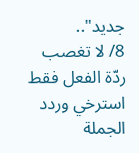جديد"..
8/ لا تغصب ردّة الفعل فقط استرخي وردد الجملة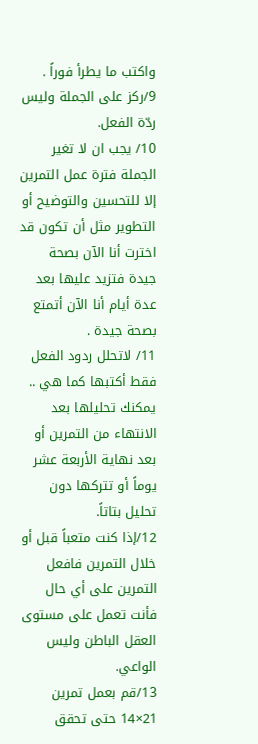واكتب ما يطرأ فوراً .
9/ركز على الجملة وليس ردّة الفعل.
10/ يجب ان لا تغير الجملة فترة عمل التمرين إلا للتحسين والتوضيح أو التطوير مثل أن تكون قد اخترت أنا الآن بصحة جيدة فتزيد عليها بعد عدة أيام أنا الآن أتمتع بصحة جيدة .
11/ لاتحلل ردود الفعل فقط أكتبها كما هي .. يمكنك تحليلها بعد الانتهاء من التمرين أو بعد نهاية الأربعة عشر يوماً أو تتركها دون تحليل بتاتاً.
12/إذا كنت متعباً قبل أو خلال التمرين فافعل التمرين على أي حال فأنت تعمل على مستوى العقل الباطن وليس الواعي.
13/قم بعمل تمرين 21×14 حتى تحقق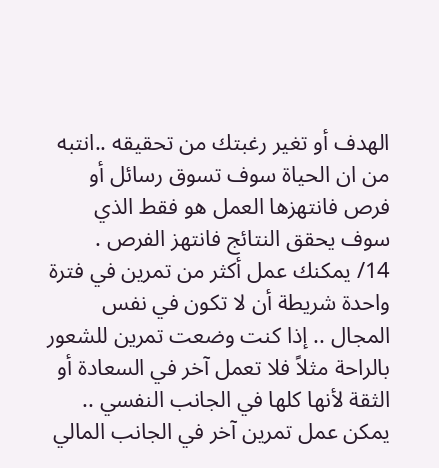الهدف أو تغير رغبتك من تحقيقه ..انتبه من ان الحياة سوف تسوق رسائل أو فرص فانتهزها العمل هو فقط الذي سوف يحقق النتائج فانتهز الفرص .
14/ يمكنك عمل أكثر من تمرين في فترة واحدة شريطة أن لا تكون في نفس المجال .. إذا كنت وضعت تمرين للشعور بالراحة مثلاً فلا تعمل آخر في السعادة أو الثقة لأنها كلها في الجانب النفسي .. يمكن عمل تمرين آخر في الجانب المالي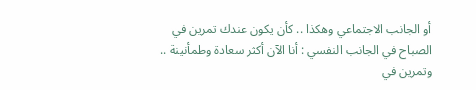أو الجانب الاجتماعي وهكذا .. كأن يكون عندك تمرين في الصباح في الجانب النفسي : أنا الآن أكثر سعادة وطمأنينة .. وتمرين في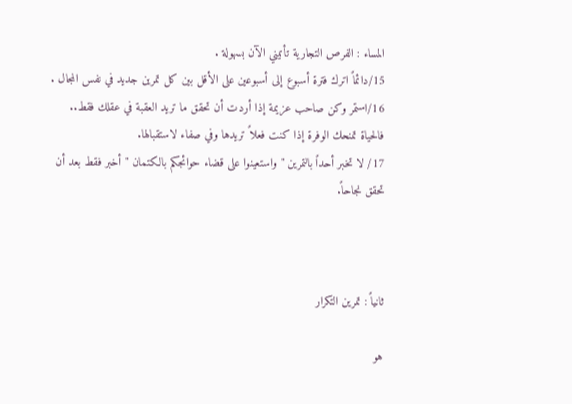المساء : الفرص التجارية تأتيني الآن بسهولة .
15/دائماً اترك فترة أسبوع إلى أسبوعين على الأقل بين كل تمرين جديد في نفس المجال .
16/استمر وكن صاحب عزيمة إذا أردت أن تحقق ما تريد العقبة في عقلك فقط.. فالحياة تمنحك الوفرة إذا كنت فعلاً تريدها وفي صفاء لاستقبالها.
17/ لا تخبر أحداً بالتمرين " واستعينوا على قضاء حوائجكم بالكتمان " أخبر فقط بعد أن تحقق نجاحاً.



ثانياً : تمرين التكرار

هو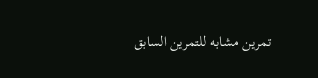تمرين مشابه للتمرين السابق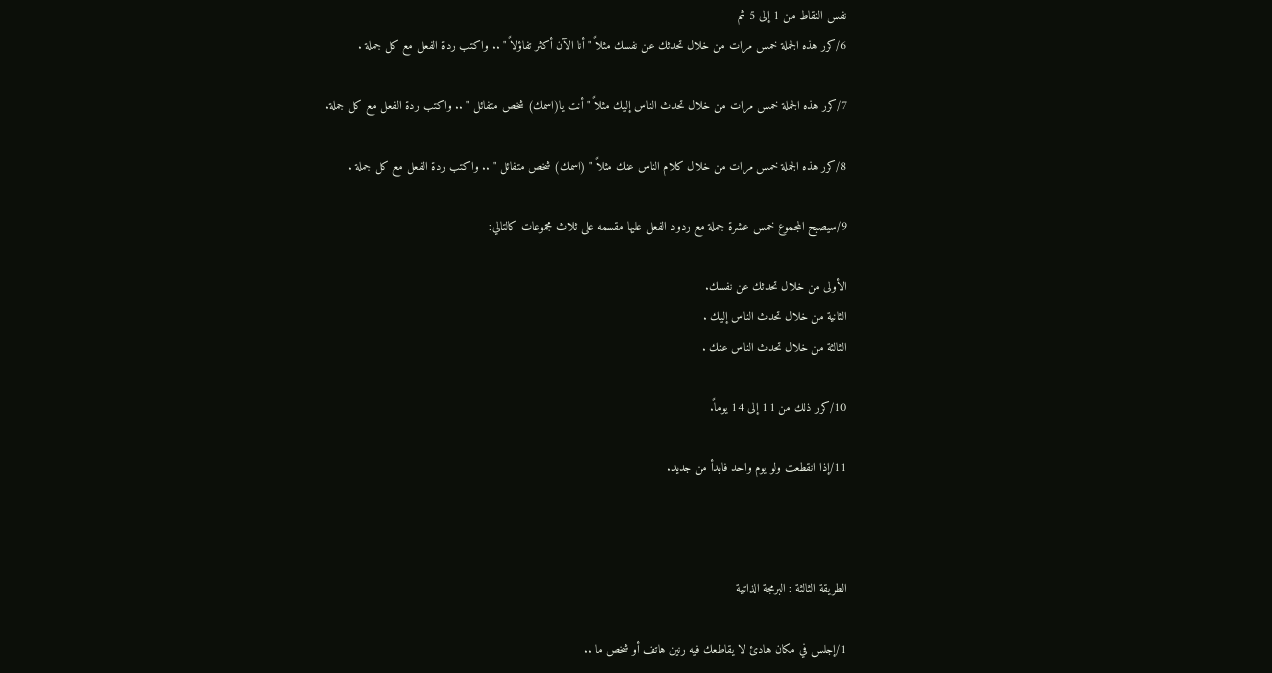نفس النقاط من 1 إلى 5 ثم
6/كرر هذه الجملة خمس مرات من خلال تحدثك عن نفسك مثلاً " أنا الآن أكثر تفاؤلاً " .. واكتب ردة الفعل مع كل جملة .

7/كرر هذه الجملة خمس مرات من خلال تحدث الناس إليك مثلاً " أنت يا(اسمك) شخص متفائل " .. واكتب ردة الفعل مع كل جملة.

8/كرر هذه الجملة خمس مرات من خلال كلام الناس عنك مثلاً " (اسمك) شخص متفائل " .. واكتب ردة الفعل مع كل جملة .

9/سيصبح المجموع خمس عشرة جملة مع ردود الفعل عليها مقسمه على ثلاث مجموعات كالتالي:

الأولى من خلال تحدثك عن نفسك.
الثانية من خلال تحدث الناس إليك .
الثالثة من خلال تحدث الناس عنك .

10/كرر ذلك من 11 إلى 14 يوماً.

11/إذا انقطعت ولو يوم واحد فابدأ من جديد.



الطريقة الثالثة : البرمجة الذاتية

1/إجلس في مكان هادئ لا يقاطعك فيه رنين هاتف أو شخص ما ..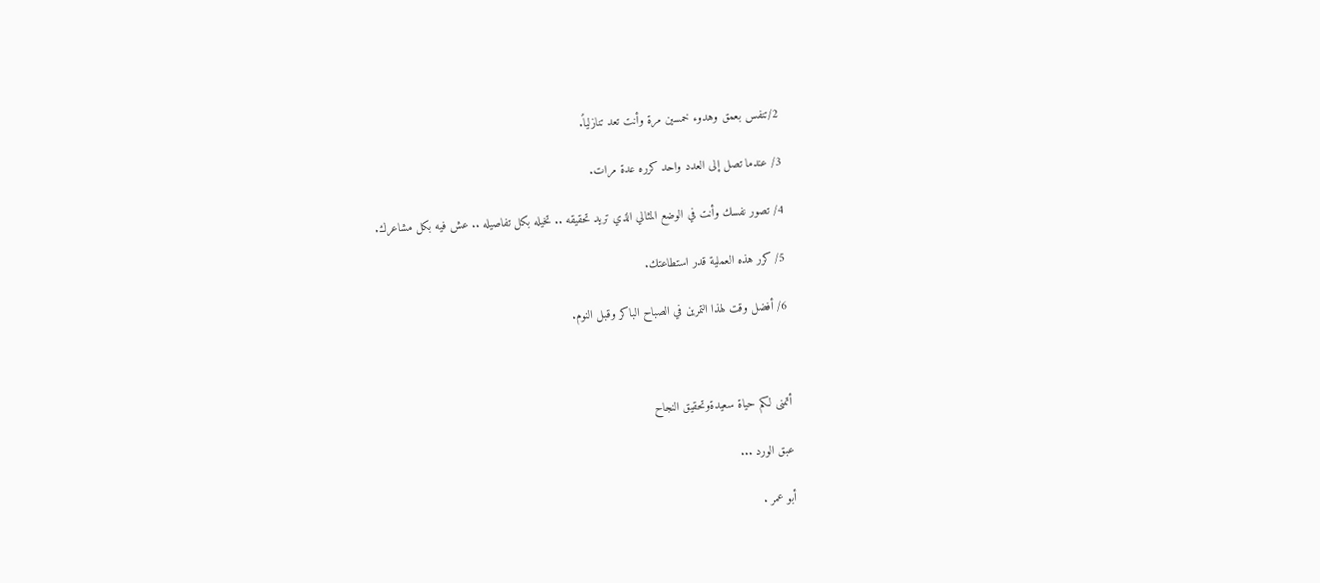2/تنفس بعمق وهدوء خمسين مرة وأنت تعد تنازلياً.

3/ عندما تصل إلى العدد واحد كرره عدة مرات.

4/ تصور نفسك وأنت في الوضع المثالي الذي تريد تحقيقه .. تخيله بكل تفاصيله .. عش فيه بكل مشاعرك.

5/ كرر هذه العملية قدر استطاعتك.

6/ أفضل وقت لهذا التمرين في الصباح الباكر وقبل النوم.



أتمنى لكم حياة سعيدةوتحقيق النجاح

عبق الورد ...

أبو عمر .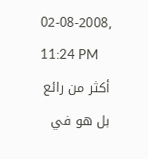02-08-2008, 11:24 PM
أكثر من رائع بل هو في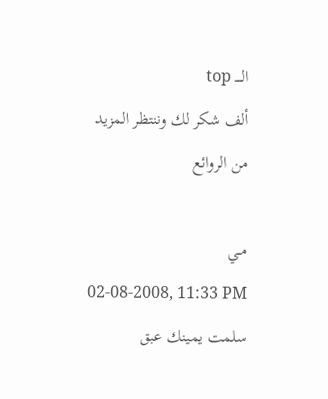الــــ top
ألف شكر لك وننتظر المزيد من الروائع

مـي
02-08-2008, 11:33 PM
سلمت يمينك عبق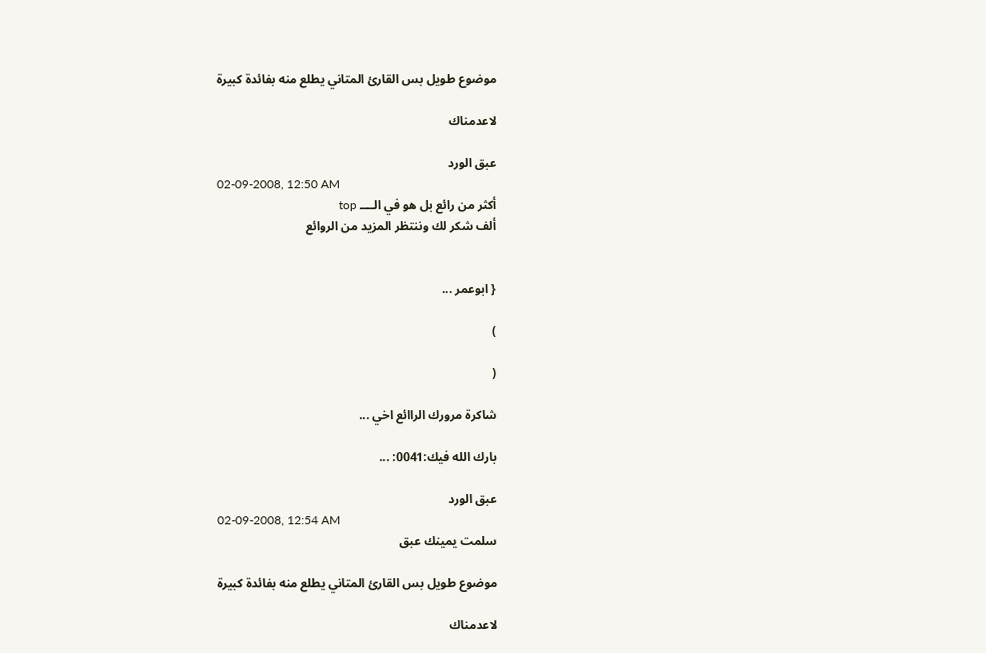موضوع طويل بس القارئ المتاني يطلع منه بفائدة كبيرة

لاعدمناك

عبق الورد
02-09-2008, 12:50 AM
أكثر من رائع بل هو في الــــ top
ألف شكر لك وننتظر المزيد من الروائع


{ ابوعمر ...

)

(

شاكرة مرورك الراائع اخي ...

بارك الله فيك:0041: ...

عبق الورد
02-09-2008, 12:54 AM
سلمت يمينك عبق

موضوع طويل بس القارئ المتاني يطلع منه بفائدة كبيرة

لاعدمناك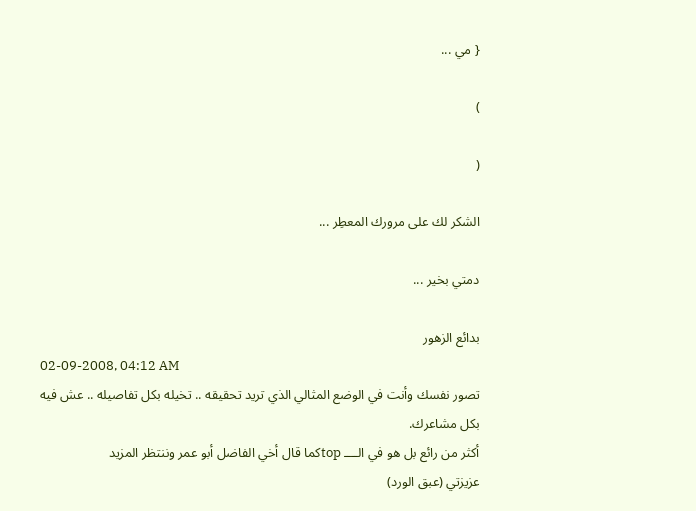{ مي ...

)

(

الشكر لك على مرورك المعطِر ...

دمتي بخير ...

بدائع الزهور
02-09-2008, 04:12 AM
تصور نفسك وأنت في الوضع المثالي الذي تريد تحقيقه .. تخيله بكل تفاصيله .. عش فيه بكل مشاعرك.
أكثر من رائع بل هو في الــــ topكما قال أخي الفاضل أبو عمر وننتظر المزيد
عزيزتي (عبق الورد)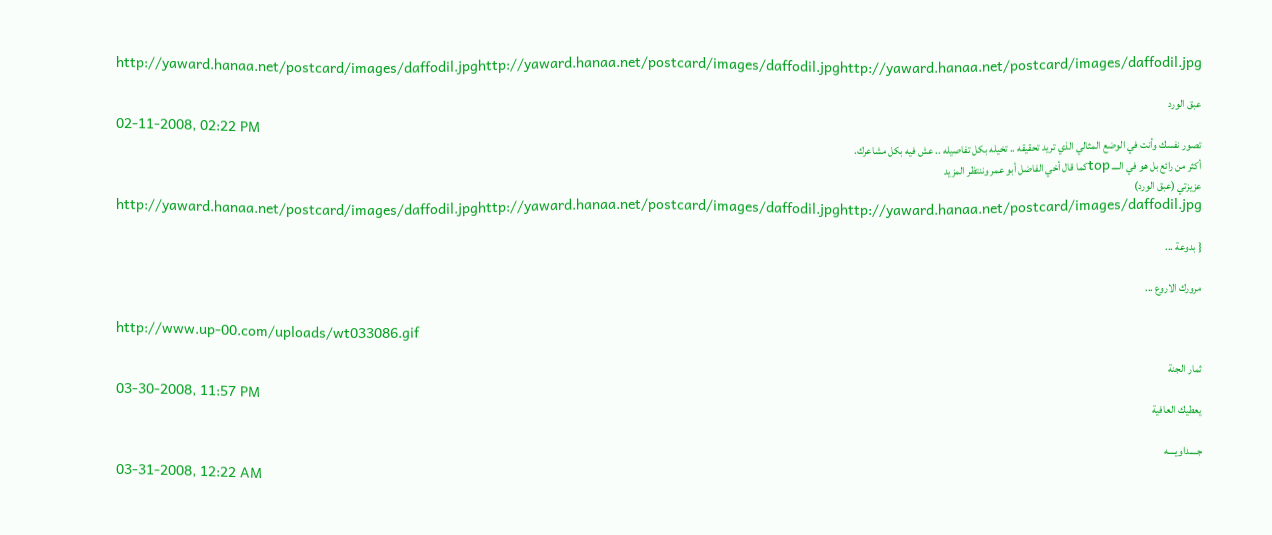http://yaward.hanaa.net/postcard/images/daffodil.jpghttp://yaward.hanaa.net/postcard/images/daffodil.jpghttp://yaward.hanaa.net/postcard/images/daffodil.jpg

عبق الورد
02-11-2008, 02:22 PM
تصور نفسك وأنت في الوضع المثالي الذي تريد تحقيقه .. تخيله بكل تفاصيله .. عش فيه بكل مشاعرك.
أكثر من رائع بل هو في الــــ topكما قال أخي الفاضل أبو عمر وننتظر المزيد
عزيزتي (عبق الورد)
http://yaward.hanaa.net/postcard/images/daffodil.jpghttp://yaward.hanaa.net/postcard/images/daffodil.jpghttp://yaward.hanaa.net/postcard/images/daffodil.jpg

{ بدوعة ...

مرورك الاروع ...

http://www.up-00.com/uploads/wt033086.gif

ثمار الجنة
03-30-2008, 11:57 PM
يعطيك العافية

جــــداويــــه
03-31-2008, 12:22 AM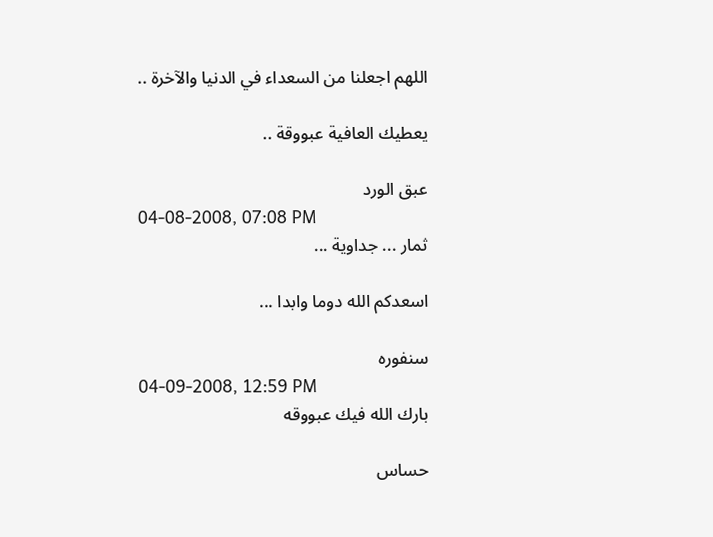اللهم اجعلنا من السعداء في الدنيا والآخرة ..

يعطيك العافية عبووقة ..

عبق الورد
04-08-2008, 07:08 PM
ثمار ... جداوية ...

اسعدكم الله دوما وابدا ...

سنفوره
04-09-2008, 12:59 PM
بارك الله فيك عبووقه

حساس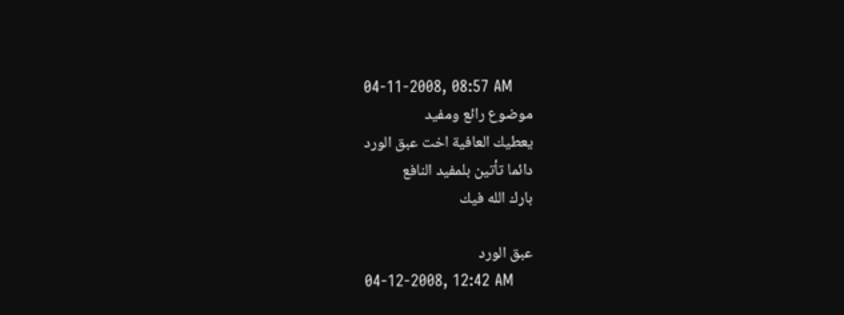04-11-2008, 08:57 AM
موضوع رائع ومفيد
يعطيك العافية اخت عبق الورد
دائما تأتين بلمفيد النافع
بارك الله فيك

عبق الورد
04-12-2008, 12:42 AM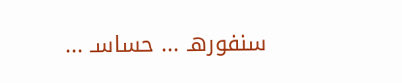سنفورهـ ... حساسـ ...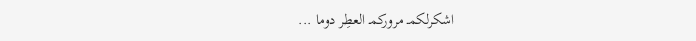اشكرلكمـ مروركمـ العطِر دوما ...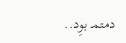دمتمـ بوِد..